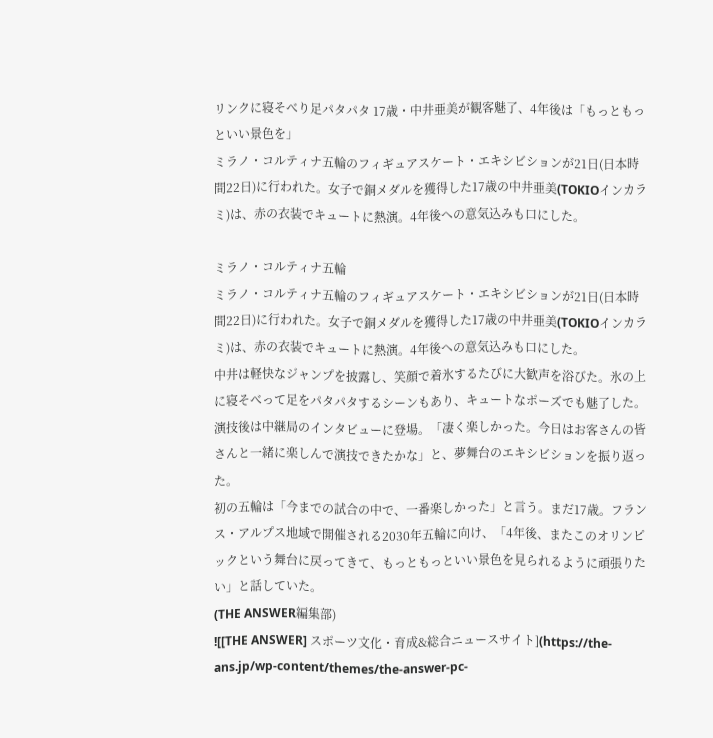リンクに寝そべり足パタパタ 17歳・中井亜美が観客魅了、4年後は「もっともっといい景色を」
ミラノ・コルティナ五輪のフィギュアスケート・エキシビションが21日(日本時間22日)に行われた。女子で銅メダルを獲得した17歳の中井亜美(TOKIOインカラミ)は、赤の衣装でキュートに熱演。4年後への意気込みも口にした。

ミラノ・コルティナ五輪
ミラノ・コルティナ五輪のフィギュアスケート・エキシビションが21日(日本時間22日)に行われた。女子で銅メダルを獲得した17歳の中井亜美(TOKIOインカラミ)は、赤の衣装でキュートに熱演。4年後への意気込みも口にした。
中井は軽快なジャンプを披露し、笑顔で着氷するたびに大歓声を浴びた。氷の上に寝そべって足をパタパタするシーンもあり、キュートなポーズでも魅了した。
演技後は中継局のインタビューに登場。「凄く楽しかった。今日はお客さんの皆さんと一緒に楽しんで演技できたかな」と、夢舞台のエキシビションを振り返った。
初の五輪は「今までの試合の中で、一番楽しかった」と言う。まだ17歳。フランス・アルプス地域で開催される2030年五輪に向け、「4年後、またこのオリンピックという舞台に戻ってきて、もっともっといい景色を見られるように頑張りたい」と話していた。
(THE ANSWER編集部)
![[THE ANSWER] スポーツ文化・育成&総合ニュースサイト](https://the-ans.jp/wp-content/themes/the-answer-pc-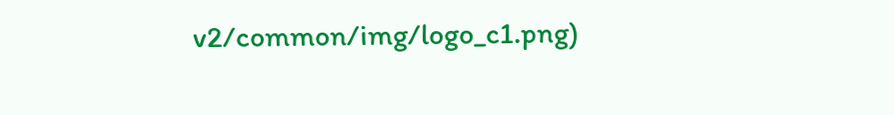v2/common/img/logo_c1.png)